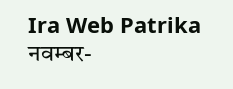Ira Web Patrika
नवम्बर-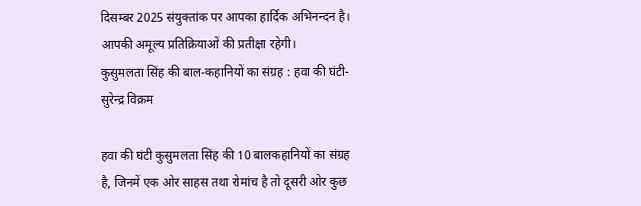दिसम्बर 2025 संयुक्तांक पर आपका हार्दिक अभिनन्दन है। आपकी अमूल्य प्रतिक्रियाओं की प्रतीक्षा रहेगी।
कुसुमलता सिंह की बाल-कहानियों का संग्रह : हवा की घंटी- सुरेन्द्र विक्रम

हवा की घंटी कुसुमलता सिंह की 10 बालकहानियों का संग्रह है, जिनमें एक ओर साहस तथा रोमांच है तो दूसरी ओर कुछ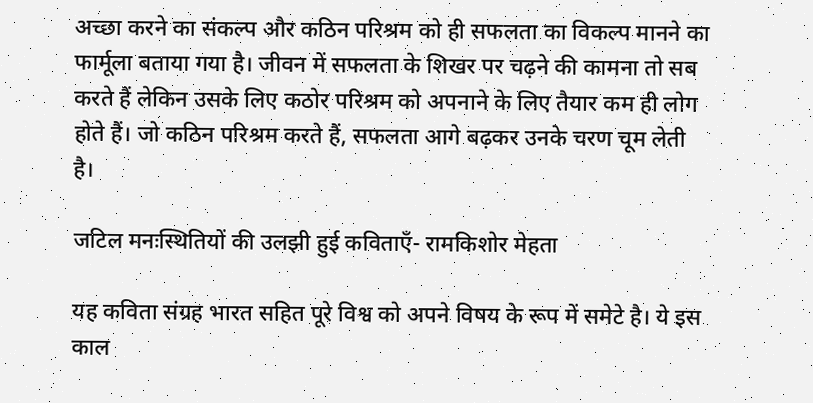अच्छा करने का संकल्प और कठिन परिश्रम को ही सफलता का विकल्प मानने का फार्मूला बताया गया है। जीवन में सफलता के शिखर पर चढ़ने की कामना तो सब करते हैं लेकिन उसके लिए कठोर परिश्रम को अपनाने के लिए तैयार कम ही लोग होते हैं। जो कठिन परिश्रम करते हैं, सफलता आगे बढ़कर उनके चरण चूम लेती है।

जटिल मनःस्थितियों की उलझी हुई कविताएँ- रामकिशोर मेहता

यह कविता संग्रह भारत सहित पूरे विश्व को अपने विषय के रूप में समेटे है। ये इस काल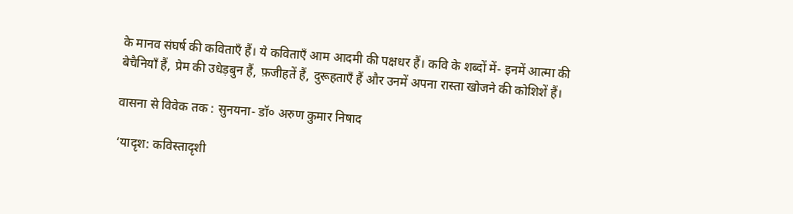के मानव संघर्ष की कविताएँ हैं। ये कविताएँ आम आदमी की पक्षधर हैं। कवि के शब्दों में- इनमें आत्मा की बेचैनियाँ हैं, प्रेम की उधेड़बुन हैं, फ़जीहतें हैं, दुरूहताएँ हैं और उनमें अपना रास्ता खोजने की कोशिशें हैं।

वासना से विवेक तक : सुनयना- डॉ० अरुण कुमार निषाद

‘यादृश: कविस्तादृशी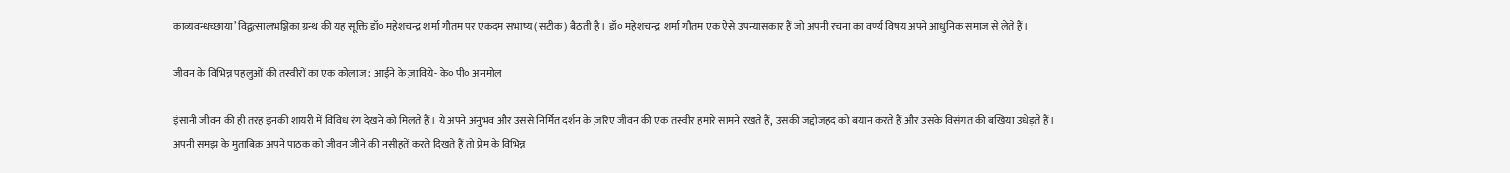काव्यवन्धच्छाया’ विद्वत्सालभञ्जिका ग्रन्थ की यह सूक्ति डॉ० महेशचन्द्र शर्मा गौतम पर एकदम सभाष्य (सटीक) बैठती है। डॉ० महेशचन्द्र  शर्मा गौतम एक ऐसे उपन्यासकार हैं जो अपनी रचना का वर्ण्य विषय अपने आधुनिक समाज से लेते हैं।

जीवन के विभिन्न पहलुओं की तस्वीरों का एक कोलाज : आईने के ज़ाविये- के० पी० अनमोल

इंसानी जीवन की ही तरह इनकी शायरी में विविध रंग देखने को मिलते हैं। ये अपने अनुभव और उससे निर्मित दर्शन के ज़रिए जीवन की एक तस्वीर हमारे सामने रखते हैं, उसकी जद्दोजहद को बयान करते हैं और उसके विसंगत की बखिया उधेड़ते हैं। अपनी समझ के मुताबिक़ अपने पाठक को जीवन जीने की नसीहतें करते दिखते हैं तो प्रेम के विभिन्न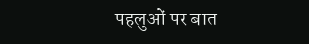पहलुओं पर बात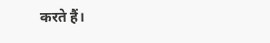करते हैं।